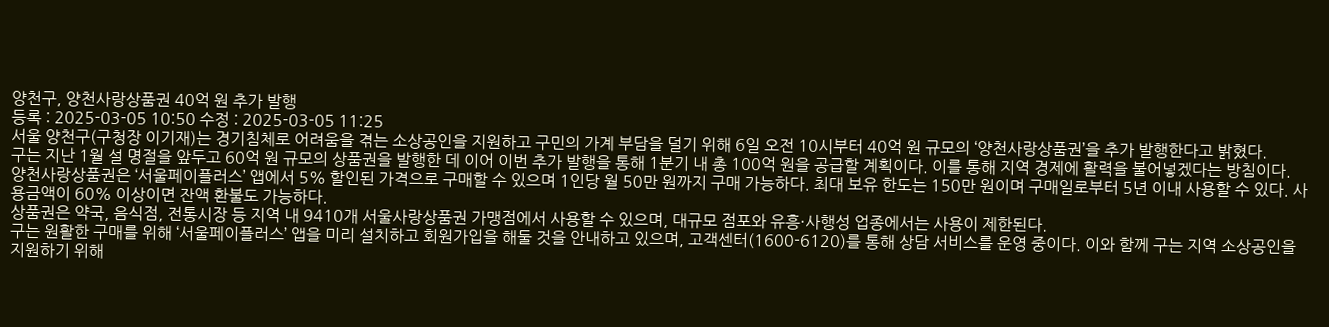양천구, 양천사랑상품권 40억 원 추가 발행
등록 : 2025-03-05 10:50 수정 : 2025-03-05 11:25
서울 양천구(구청장 이기재)는 경기침체로 어려움을 겪는 소상공인을 지원하고 구민의 가계 부담을 덜기 위해 6일 오전 10시부터 40억 원 규모의 ‘양천사랑상품권’을 추가 발행한다고 밝혔다.
구는 지난 1월 설 명절을 앞두고 60억 원 규모의 상품권을 발행한 데 이어 이번 추가 발행을 통해 1분기 내 총 100억 원을 공급할 계획이다. 이를 통해 지역 경제에 활력을 불어넣겠다는 방침이다.
양천사랑상품권은 ‘서울페이플러스’ 앱에서 5% 할인된 가격으로 구매할 수 있으며 1인당 월 50만 원까지 구매 가능하다. 최대 보유 한도는 150만 원이며 구매일로부터 5년 이내 사용할 수 있다. 사용금액이 60% 이상이면 잔액 환불도 가능하다.
상품권은 약국, 음식점, 전통시장 등 지역 내 9410개 서울사랑상품권 가맹점에서 사용할 수 있으며, 대규모 점포와 유흥·사행성 업종에서는 사용이 제한된다.
구는 원활한 구매를 위해 ‘서울페이플러스’ 앱을 미리 설치하고 회원가입을 해둘 것을 안내하고 있으며, 고객센터(1600-6120)를 통해 상담 서비스를 운영 중이다. 이와 함께 구는 지역 소상공인을 지원하기 위해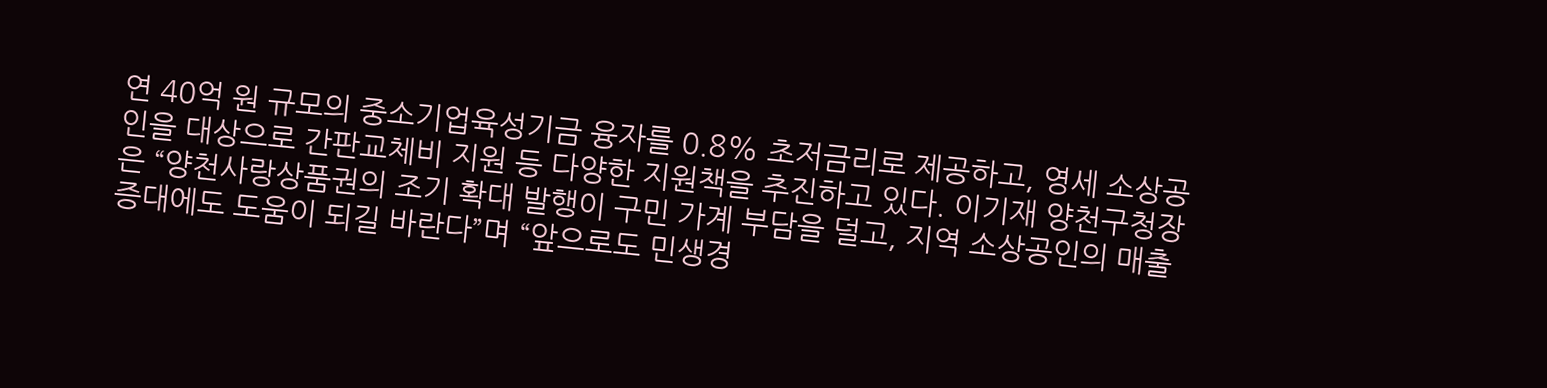연 40억 원 규모의 중소기업육성기금 융자를 0.8% 초저금리로 제공하고, 영세 소상공인을 대상으로 간판교체비 지원 등 다양한 지원책을 추진하고 있다. 이기재 양천구청장은 “양천사랑상품권의 조기 확대 발행이 구민 가계 부담을 덜고, 지역 소상공인의 매출 증대에도 도움이 되길 바란다”며 “앞으로도 민생경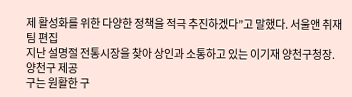제 활성화를 위한 다양한 정책을 적극 추진하겠다”고 말했다. 서울앤 취재팀 편집
지난 설명절 전통시장을 찾아 상인과 소통하고 있는 이기재 양천구청장. 양천구 제공
구는 원활한 구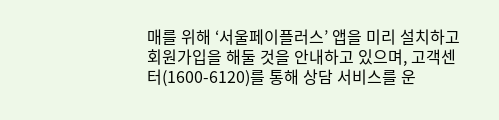매를 위해 ‘서울페이플러스’ 앱을 미리 설치하고 회원가입을 해둘 것을 안내하고 있으며, 고객센터(1600-6120)를 통해 상담 서비스를 운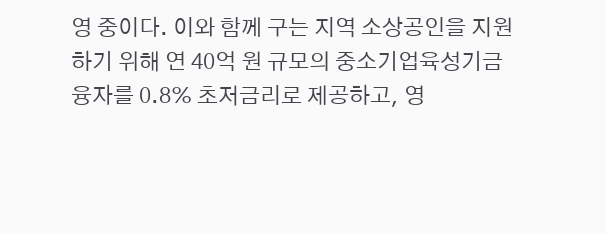영 중이다. 이와 함께 구는 지역 소상공인을 지원하기 위해 연 40억 원 규모의 중소기업육성기금 융자를 0.8% 초저금리로 제공하고, 영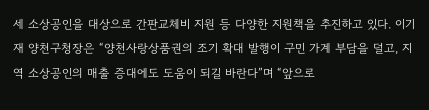세 소상공인을 대상으로 간판교체비 지원 등 다양한 지원책을 추진하고 있다. 이기재 양천구청장은 “양천사랑상품권의 조기 확대 발행이 구민 가계 부담을 덜고, 지역 소상공인의 매출 증대에도 도움이 되길 바란다”며 “앞으로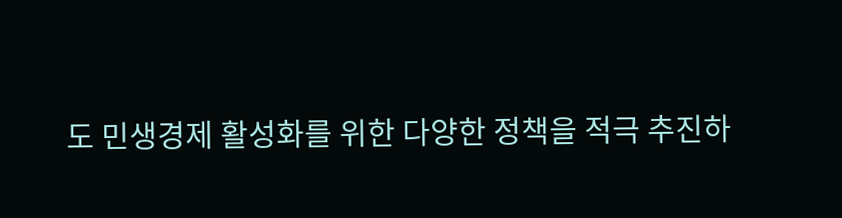도 민생경제 활성화를 위한 다양한 정책을 적극 추진하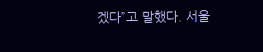겠다”고 말했다. 서울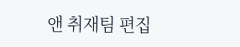앤 취재팀 편집